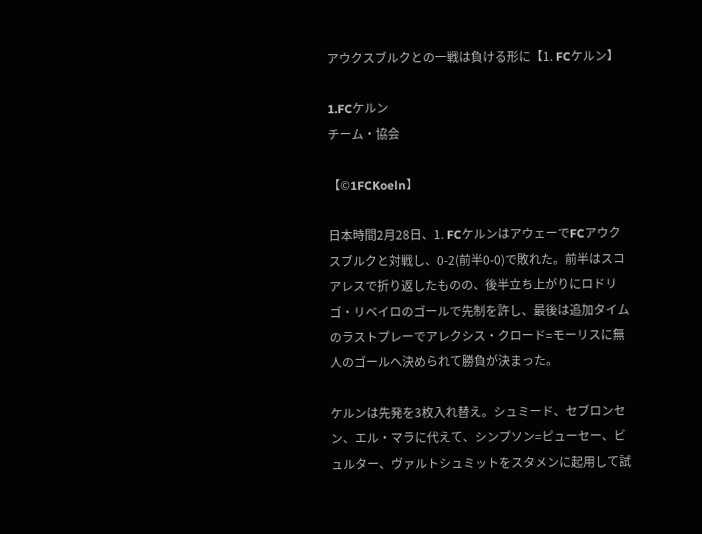アウクスブルクとの一戦は負ける形に【1. FCケルン】

1.FCケルン
チーム・協会

【©1FCKoeln】

日本時間2月28日、1. FCケルンはアウェーでFCアウクスブルクと対戦し、0-2(前半0-0)で敗れた。前半はスコアレスで折り返したものの、後半立ち上がりにロドリゴ・リベイロのゴールで先制を許し、最後は追加タイムのラストプレーでアレクシス・クロード=モーリスに無人のゴールへ決められて勝負が決まった。

ケルンは先発を3枚入れ替え。シュミード、セブロンセン、エル・マラに代えて、シンプソン=ピューセー、ビュルター、ヴァルトシュミットをスタメンに起用して試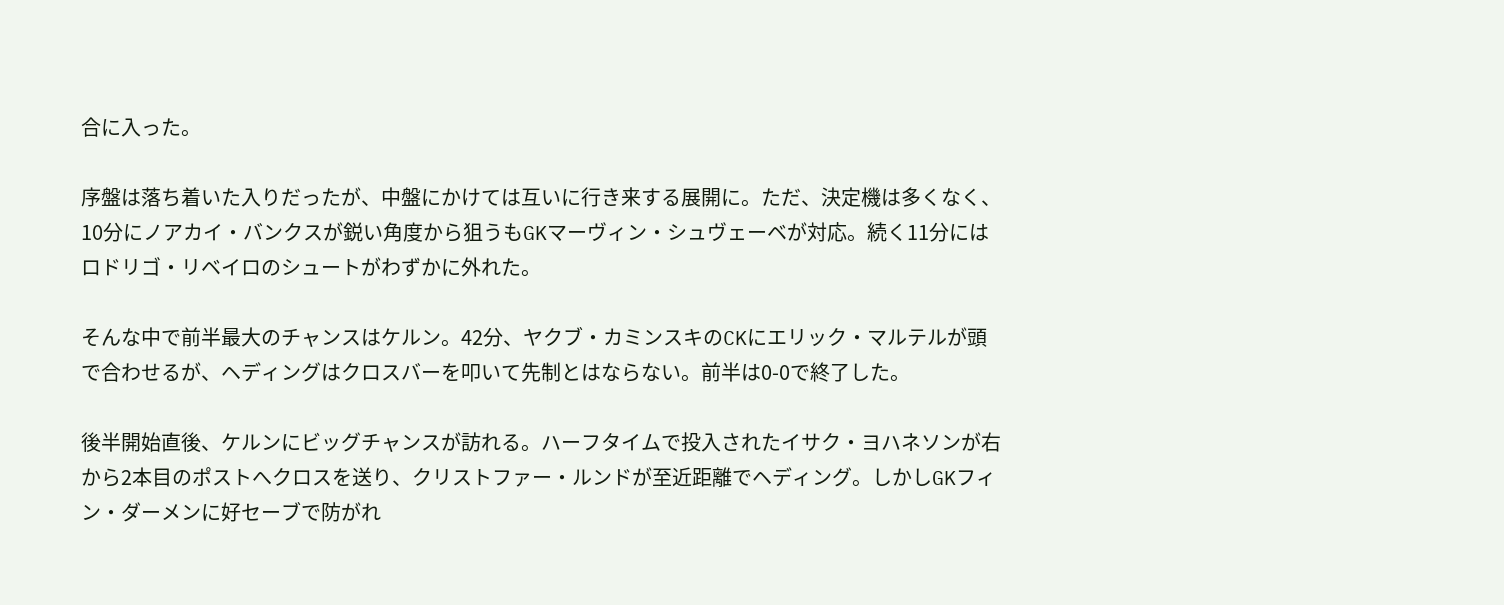合に入った。

序盤は落ち着いた入りだったが、中盤にかけては互いに行き来する展開に。ただ、決定機は多くなく、10分にノアカイ・バンクスが鋭い角度から狙うもGKマーヴィン・シュヴェーベが対応。続く11分にはロドリゴ・リベイロのシュートがわずかに外れた。

そんな中で前半最大のチャンスはケルン。42分、ヤクブ・カミンスキのCKにエリック・マルテルが頭で合わせるが、ヘディングはクロスバーを叩いて先制とはならない。前半は0-0で終了した。

後半開始直後、ケルンにビッグチャンスが訪れる。ハーフタイムで投入されたイサク・ヨハネソンが右から2本目のポストへクロスを送り、クリストファー・ルンドが至近距離でヘディング。しかしGKフィン・ダーメンに好セーブで防がれ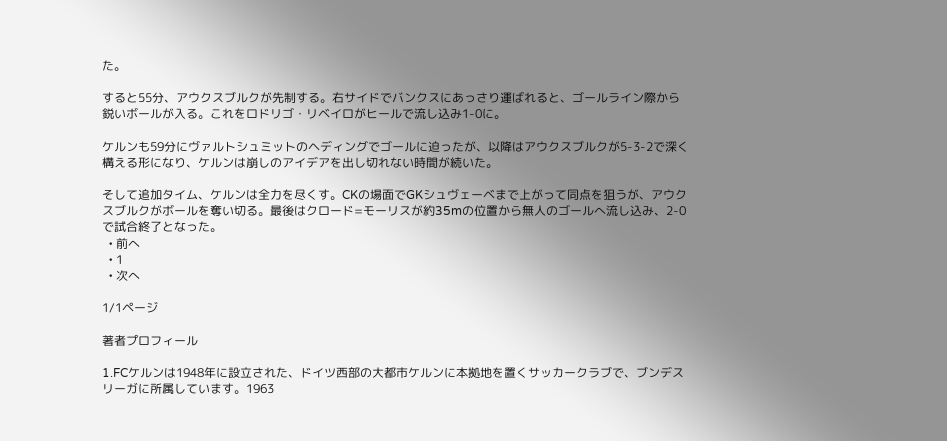た。

すると55分、アウクスブルクが先制する。右サイドでバンクスにあっさり運ばれると、ゴールライン際から鋭いボールが入る。これをロドリゴ・リベイロがヒールで流し込み1-0に。

ケルンも59分にヴァルトシュミットのヘディングでゴールに迫ったが、以降はアウクスブルクが5-3-2で深く構える形になり、ケルンは崩しのアイデアを出し切れない時間が続いた。

そして追加タイム、ケルンは全力を尽くす。CKの場面でGKシュヴェーベまで上がって同点を狙うが、アウクスブルクがボールを奪い切る。最後はクロード=モーリスが約35mの位置から無人のゴールへ流し込み、2-0で試合終了となった。
  • 前へ
  • 1
  • 次へ

1/1ページ

著者プロフィール

1.FCケルンは1948年に設立された、ドイツ西部の大都市ケルンに本拠地を置くサッカークラブで、ブンデスリーガに所属しています。1963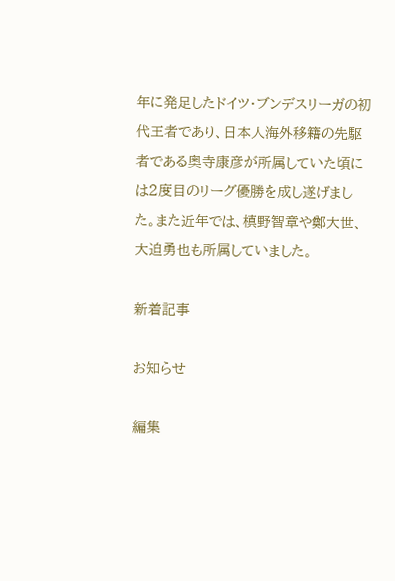年に発足したドイツ・ブンデスリーガの初代王者であり、日本人海外移籍の先駆者である奥寺康彦が所属していた頃には2度目のリーグ優勝を成し遂げました。また近年では、槙野智章や鄭大世、大迫勇也も所属していました。

新着記事

お知らせ

編集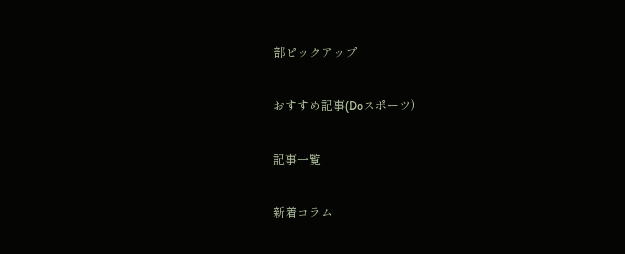部ピックアップ

おすすめ記事(Doスポーツ)

記事一覧

新着コラム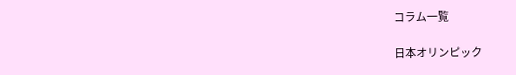コラム一覧

日本オリンピック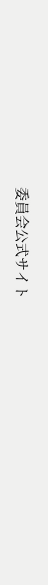委員会公式サイト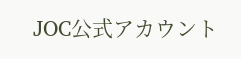JOC公式アカウント